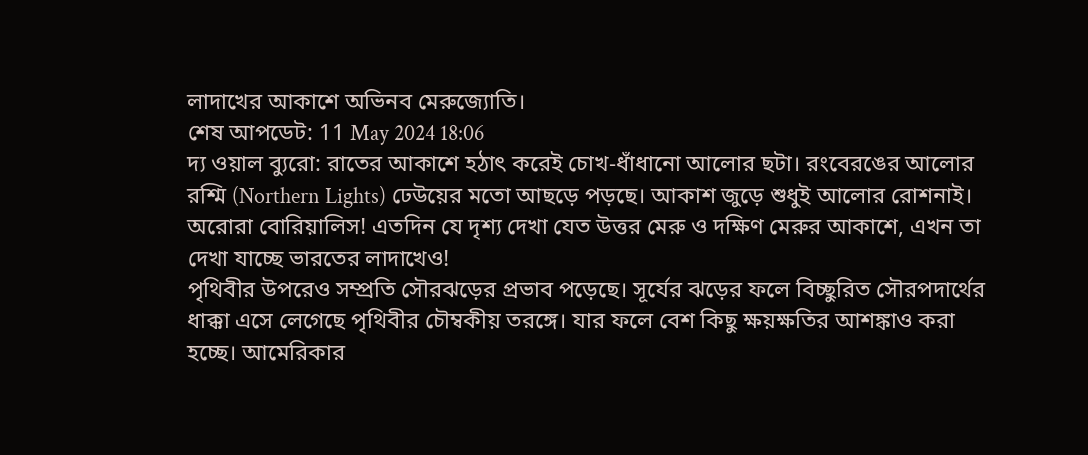লাদাখের আকাশে অভিনব মেরুজ্যোতি।
শেষ আপডেট: 11 May 2024 18:06
দ্য ওয়াল ব্যুরো: রাতের আকাশে হঠাৎ করেই চোখ-ধাঁধানো আলোর ছটা। রংবেরঙের আলোর রশ্মি (Northern Lights) ঢেউয়ের মতো আছড়ে পড়ছে। আকাশ জুড়ে শুধুই আলোর রোশনাই। অরোরা বোরিয়ালিস! এতদিন যে দৃশ্য দেখা যেত উত্তর মেরু ও দক্ষিণ মেরুর আকাশে, এখন তা দেখা যাচ্ছে ভারতের লাদাখেও!
পৃথিবীর উপরেও সম্প্রতি সৌরঝড়ের প্রভাব পড়েছে। সূর্যের ঝড়ের ফলে বিচ্ছুরিত সৌরপদার্থের ধাক্কা এসে লেগেছে পৃথিবীর চৌম্বকীয় তরঙ্গে। যার ফলে বেশ কিছু ক্ষয়ক্ষতির আশঙ্কাও করা হচ্ছে। আমেরিকার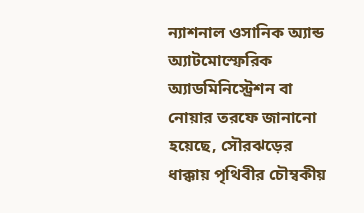ন্যাশনাল ওসানিক অ্যান্ড অ্যাটমোস্ফেরিক অ্যাডমিনিস্ট্রেশন বা নোয়ার তরফে জানানো হয়েছে, সৌরঝড়ের ধাক্কায় পৃথিবীর চৌম্বকীয়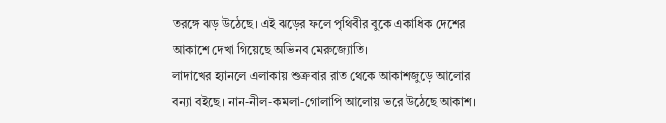তরঙ্গে ঝড় উঠেছে। এই ঝড়ের ফলে পৃথিবীর বুকে একাধিক দেশের আকাশে দেখা গিয়েছে অভিনব মেরুজ্যোতি।
লাদাখের হ্যানলে এলাকায় শুক্রবার রাত থেকে আকাশজুড়ে আলোর বন্যা বইছে। নান-নীল-কমলা-গোলাপি আলোয় ভরে উঠেছে আকাশ।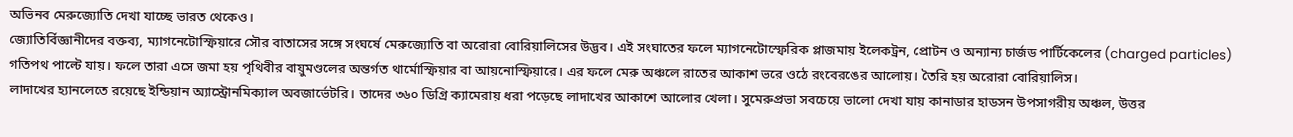অভিনব মেরুজ্যোতি দেখা যাচ্ছে ভারত থেকেও।
জ্যোতির্বিজ্ঞানীদের বক্তব্য, ম্যাগনেটোস্ফিয়ারে সৌর বাতাসের সঙ্গে সংঘর্ষে মেরুজ্যোতি বা অরোরা বোরিয়ালিসের উদ্ভব। এই সংঘাতের ফলে ম্যাগনেটোস্ফেরিক প্লাজমায় ইলেকট্রন, প্রোটন ও অন্যান্য চার্জড পার্টিকেলের (charged particles) গতিপথ পাল্টে যায়। ফলে তারা এসে জমা হয় পৃথিবীর বায়ুমণ্ডলের অন্তর্গত থার্মোস্ফিয়ার বা আয়নোস্ফিয়ারে। এর ফলে মেরু অঞ্চলে রাতের আকাশ ভরে ওঠে রংবেরঙের আলোয়। তৈরি হয় অরোরা বোরিয়ালিস।
লাদাখের হ্যানলেতে রয়েছে ইন্ডিয়ান অ্যাস্ট্রোনমিক্যাল অবজার্ভেটরি। তাদের ৩৬০ ডিগ্রি ক্যামেরায় ধরা পড়েছে লাদাখের আকাশে আলোর খেলা। সুমেরুপ্রভা সবচেয়ে ভালো দেখা যায় কানাডার হাডসন উপসাগরীয় অঞ্চল, উত্তর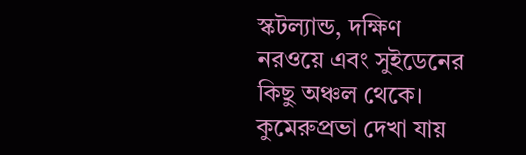স্কটল্যান্ড, দক্ষিণ নরওয়ে এবং সুইডেনের কিছু অঞ্চল থেকে। কুমেরুপ্রভা দেখা যায়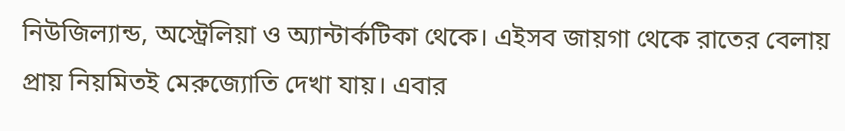নিউজিল্যান্ড, অস্ট্রেলিয়া ও অ্যান্টার্কটিকা থেকে। এইসব জায়গা থেকে রাতের বেলায় প্রায় নিয়মিতই মেরুজ্যোতি দেখা যায়। এবার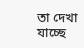তা দেখা যাচ্ছে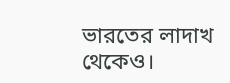ভারতের লাদাখ থেকেও।